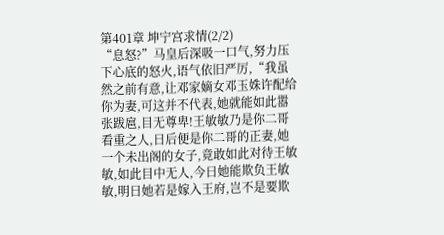第401章 坤宁宫求情(2/2)
“息怒?”马皇后深吸一口气,努力压下心底的怒火,语气依旧严厉,“我虽然之前有意,让邓家嫡女邓玉姝许配给你为妻,可这并不代表,她就能如此嚣张跋扈,目无尊卑!王敏敏乃是你二哥看重之人,日后便是你二哥的正妻,她一个未出阁的女子,竟敢如此对待王敏敏,如此目中无人,今日她能欺负王敏敏,明日她若是嫁入王府,岂不是要欺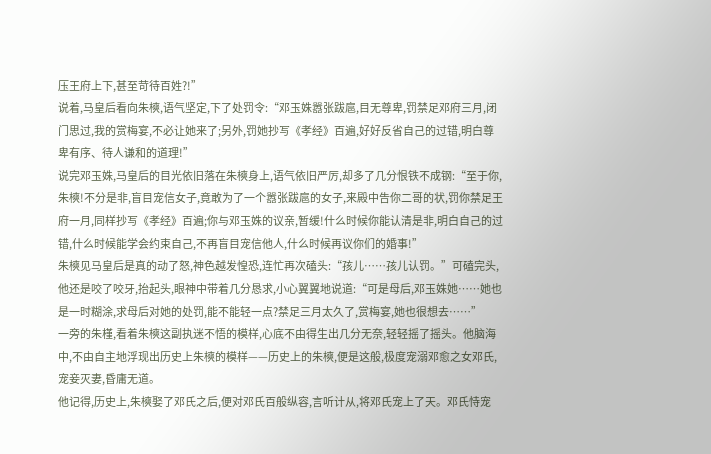压王府上下,甚至苛待百姓?!”
说着,马皇后看向朱樉,语气坚定,下了处罚令:“邓玉姝嚣张跋扈,目无尊卑,罚禁足邓府三月,闭门思过,我的赏梅宴,不必让她来了;另外,罚她抄写《孝经》百遍,好好反省自己的过错,明白尊卑有序、待人谦和的道理!”
说完邓玉姝,马皇后的目光依旧落在朱樉身上,语气依旧严厉,却多了几分恨铁不成钢:“至于你,朱樉!不分是非,盲目宠信女子,竟敢为了一个嚣张跋扈的女子,来殿中告你二哥的状,罚你禁足王府一月,同样抄写《孝经》百遍;你与邓玉姝的议亲,暂缓!什么时候你能认清是非,明白自己的过错,什么时候能学会约束自己,不再盲目宠信他人,什么时候再议你们的婚事!”
朱樉见马皇后是真的动了怒,神色越发惶恐,连忙再次磕头:“孩儿……孩儿认罚。”可磕完头,他还是咬了咬牙,抬起头,眼神中带着几分恳求,小心翼翼地说道:“可是母后,邓玉姝她……她也是一时糊涂,求母后对她的处罚,能不能轻一点?禁足三月太久了,赏梅宴,她也很想去……”
一旁的朱槿,看着朱樉这副执迷不悟的模样,心底不由得生出几分无奈,轻轻摇了摇头。他脑海中,不由自主地浮现出历史上朱樉的模样——历史上的朱樉,便是这般,极度宠溺邓愈之女邓氏,宠妾灭妻,昏庸无道。
他记得,历史上,朱樉娶了邓氏之后,便对邓氏百般纵容,言听计从,将邓氏宠上了天。邓氏恃宠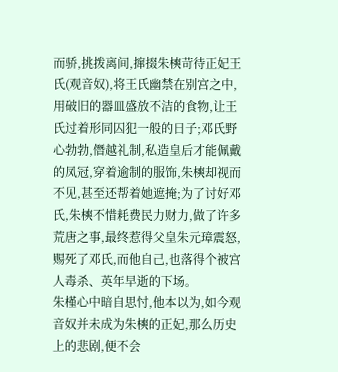而骄,挑拨离间,撺掇朱樉苛待正妃王氏(观音奴),将王氏幽禁在别宫之中,用破旧的器皿盛放不洁的食物,让王氏过着形同囚犯一般的日子;邓氏野心勃勃,僭越礼制,私造皇后才能佩戴的凤冠,穿着逾制的服饰,朱樉却视而不见,甚至还帮着她遮掩;为了讨好邓氏,朱樉不惜耗费民力财力,做了许多荒唐之事,最终惹得父皇朱元璋震怒,赐死了邓氏,而他自己,也落得个被宫人毒杀、英年早逝的下场。
朱槿心中暗自思忖,他本以为,如今观音奴并未成为朱樉的正妃,那么历史上的悲剧,便不会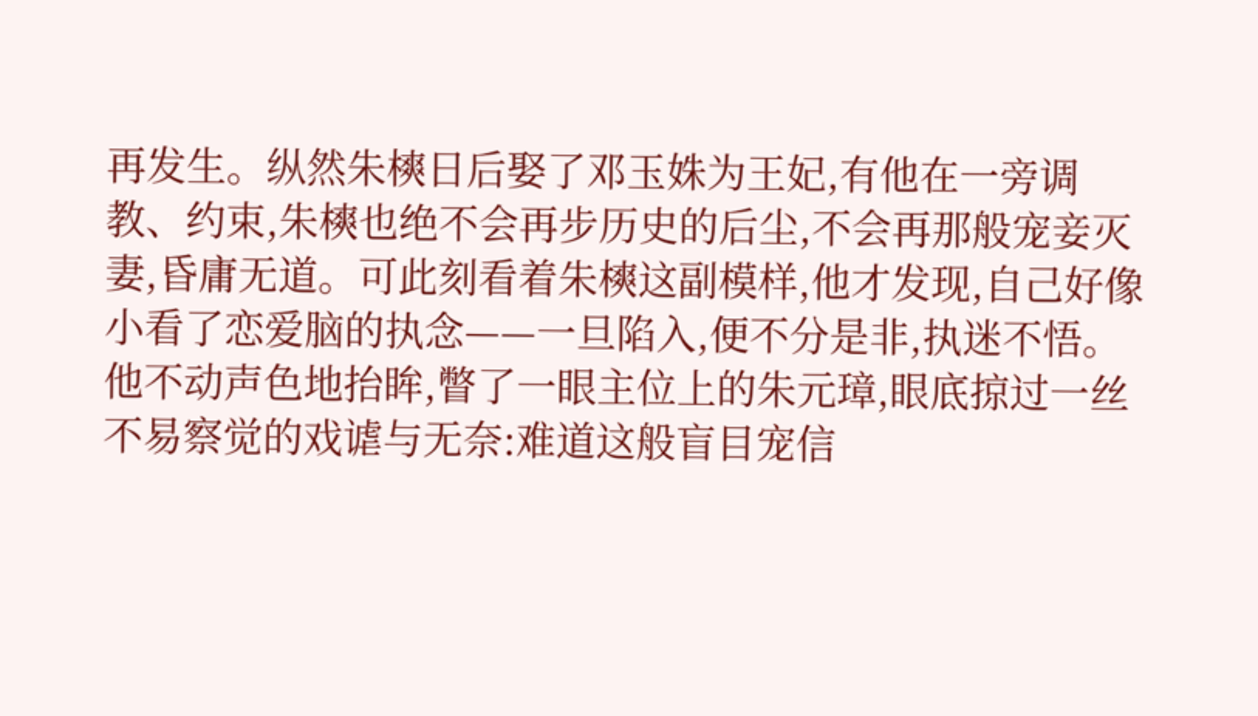再发生。纵然朱樉日后娶了邓玉姝为王妃,有他在一旁调教、约束,朱樉也绝不会再步历史的后尘,不会再那般宠妾灭妻,昏庸无道。可此刻看着朱樉这副模样,他才发现,自己好像小看了恋爱脑的执念——一旦陷入,便不分是非,执迷不悟。
他不动声色地抬眸,瞥了一眼主位上的朱元璋,眼底掠过一丝不易察觉的戏谑与无奈:难道这般盲目宠信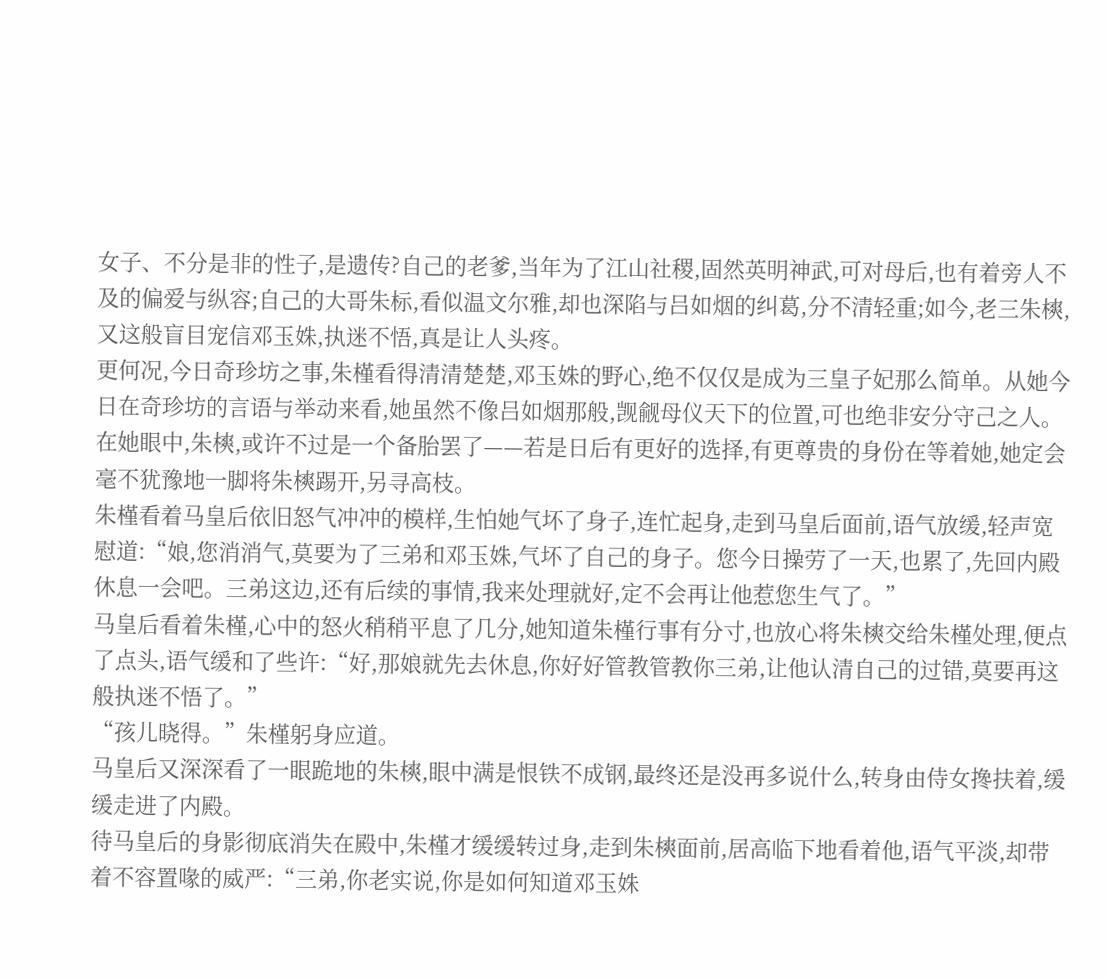女子、不分是非的性子,是遗传?自己的老爹,当年为了江山社稷,固然英明神武,可对母后,也有着旁人不及的偏爱与纵容;自己的大哥朱标,看似温文尔雅,却也深陷与吕如烟的纠葛,分不清轻重;如今,老三朱樉,又这般盲目宠信邓玉姝,执迷不悟,真是让人头疼。
更何况,今日奇珍坊之事,朱槿看得清清楚楚,邓玉姝的野心,绝不仅仅是成为三皇子妃那么简单。从她今日在奇珍坊的言语与举动来看,她虽然不像吕如烟那般,觊觎母仪天下的位置,可也绝非安分守己之人。在她眼中,朱樉,或许不过是一个备胎罢了——若是日后有更好的选择,有更尊贵的身份在等着她,她定会毫不犹豫地一脚将朱樉踢开,另寻高枝。
朱槿看着马皇后依旧怒气冲冲的模样,生怕她气坏了身子,连忙起身,走到马皇后面前,语气放缓,轻声宽慰道:“娘,您消消气,莫要为了三弟和邓玉姝,气坏了自己的身子。您今日操劳了一天,也累了,先回内殿休息一会吧。三弟这边,还有后续的事情,我来处理就好,定不会再让他惹您生气了。”
马皇后看着朱槿,心中的怒火稍稍平息了几分,她知道朱槿行事有分寸,也放心将朱樉交给朱槿处理,便点了点头,语气缓和了些许:“好,那娘就先去休息,你好好管教管教你三弟,让他认清自己的过错,莫要再这般执迷不悟了。”
“孩儿晓得。”朱槿躬身应道。
马皇后又深深看了一眼跪地的朱樉,眼中满是恨铁不成钢,最终还是没再多说什么,转身由侍女搀扶着,缓缓走进了内殿。
待马皇后的身影彻底消失在殿中,朱槿才缓缓转过身,走到朱樉面前,居高临下地看着他,语气平淡,却带着不容置喙的威严:“三弟,你老实说,你是如何知道邓玉姝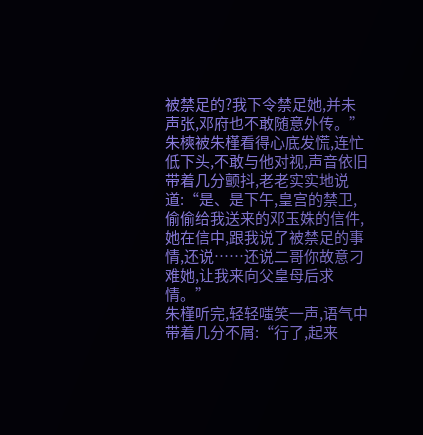被禁足的?我下令禁足她,并未声张,邓府也不敢随意外传。”
朱樉被朱槿看得心底发慌,连忙低下头,不敢与他对视,声音依旧带着几分颤抖,老老实实地说道:“是、是下午,皇宫的禁卫,偷偷给我送来的邓玉姝的信件,她在信中,跟我说了被禁足的事情,还说……还说二哥你故意刁难她,让我来向父皇母后求情。”
朱槿听完,轻轻嗤笑一声,语气中带着几分不屑:“行了,起来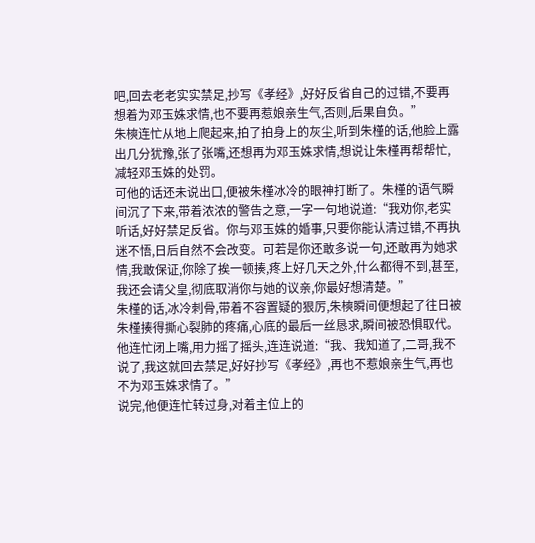吧,回去老老实实禁足,抄写《孝经》,好好反省自己的过错,不要再想着为邓玉姝求情,也不要再惹娘亲生气,否则,后果自负。”
朱樉连忙从地上爬起来,拍了拍身上的灰尘,听到朱槿的话,他脸上露出几分犹豫,张了张嘴,还想再为邓玉姝求情,想说让朱槿再帮帮忙,减轻邓玉姝的处罚。
可他的话还未说出口,便被朱槿冰冷的眼神打断了。朱槿的语气瞬间沉了下来,带着浓浓的警告之意,一字一句地说道:“我劝你,老实听话,好好禁足反省。你与邓玉姝的婚事,只要你能认清过错,不再执迷不悟,日后自然不会改变。可若是你还敢多说一句,还敢再为她求情,我敢保证,你除了挨一顿揍,疼上好几天之外,什么都得不到,甚至,我还会请父皇,彻底取消你与她的议亲,你最好想清楚。”
朱槿的话,冰冷刺骨,带着不容置疑的狠厉,朱樉瞬间便想起了往日被朱槿揍得撕心裂肺的疼痛,心底的最后一丝恳求,瞬间被恐惧取代。他连忙闭上嘴,用力摇了摇头,连连说道:“我、我知道了,二哥,我不说了,我这就回去禁足,好好抄写《孝经》,再也不惹娘亲生气,再也不为邓玉姝求情了。”
说完,他便连忙转过身,对着主位上的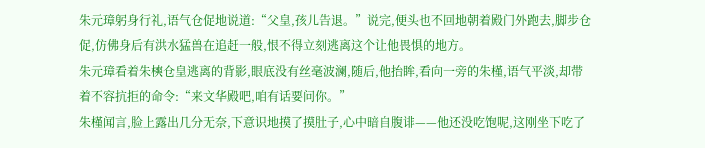朱元璋躬身行礼,语气仓促地说道:“父皇,孩儿告退。”说完,便头也不回地朝着殿门外跑去,脚步仓促,仿佛身后有洪水猛兽在追赶一般,恨不得立刻逃离这个让他畏惧的地方。
朱元璋看着朱樉仓皇逃离的背影,眼底没有丝毫波澜,随后,他抬眸,看向一旁的朱槿,语气平淡,却带着不容抗拒的命令:“来文华殿吧,咱有话要问你。”
朱槿闻言,脸上露出几分无奈,下意识地摸了摸肚子,心中暗自腹诽——他还没吃饱呢,这刚坐下吃了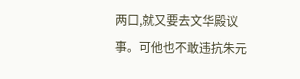两口,就又要去文华殿议事。可他也不敢违抗朱元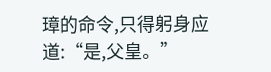璋的命令,只得躬身应道:“是,父皇。”